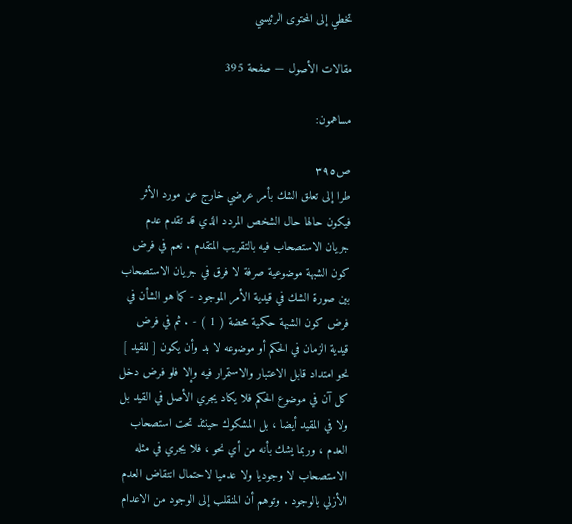تخطي إلى المحتوى الرئيسي

مقالات الأصول — صفحة 395

مساهمون:

ص٣٩٥
طرا إلى تعلق الشك بأمر عرضي خارج عن مورد الأثر فيكون حالها حال الشخص المردد الذي قد تقدم عدم جريان الاستصحاب فيه بالتقريب المتقدم . نعم في فرض كون الشبهة موضوعية صرفة لا فرق في جريان الاستصحاب بين صورة الشك في قيدية الأمر الموجود - كما هو الشأن في فرض كون الشبهة حكمية محضة ( 1 ) - . ثم في فرض قيدية الزمان في الحكم أو موضوعه لا بد وأن يكون [ للقيد ] نحو امتداد قابل الاعتبار والاستمرار فيه وإلا فلو فرض دخل كل آن في موضوع الحكم فلا يكاد يجري الأصل في القيد بل ولا في المقيد أيضا ، بل المشكوك حينئذ تحت استصحاب العدم ، وربما يشك بأنه من أي نحو ، فلا يجري في مثله الاستصحاب لا وجوديا ولا عدميا لاحتمال انتقاض العدم الأزلي بالوجود . وتوهم أن المنقلب إلى الوجود من الاعدام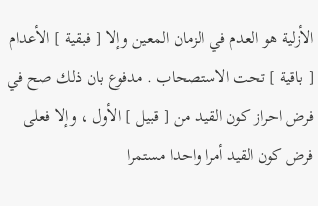الأزلية هو العدم في الزمان المعين وإلا [ فبقية ] الأعدام [ باقية ] تحت الاستصحاب . مدفوع بان ذلك صح في فرض احراز كون القيد من [ قبيل ] الأول ، وإلا فعلى فرض كون القيد أمرا واحدا مستمرا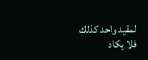لمقيد واحد كذلك فلا يكاد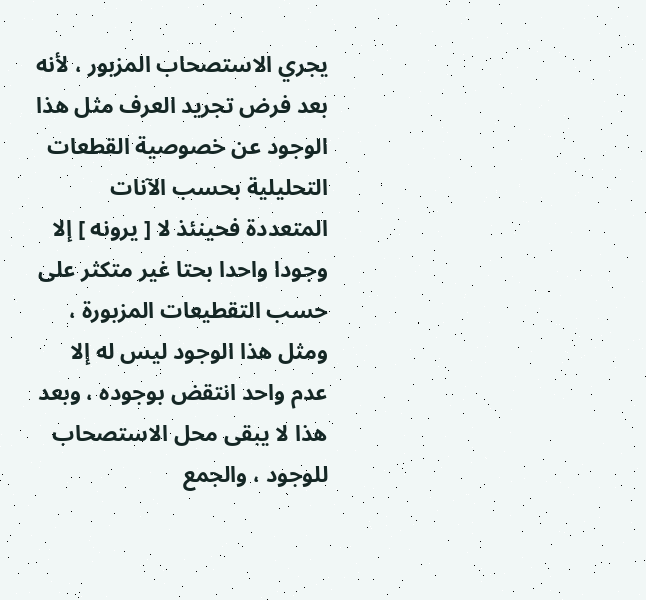يجري الاستصحاب المزبور ، لأنه بعد فرض تجريد العرف مثل هذا الوجود عن خصوصية القطعات التحليلية بحسب الآنات المتعددة فحينئذ لا [ يرونه ] إلا وجودا واحدا بحتا غير متكثر على حسب التقطيعات المزبورة ، ومثل هذا الوجود ليس له إلا عدم واحد انتقض بوجوده ، وبعد هذا لا يبقى محل الاستصحاب للوجود ، والجمع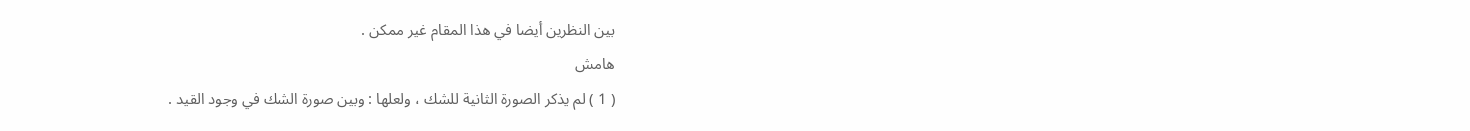بين النظرين أيضا في هذا المقام غير ممكن .
هامش
( 1 ) لم يذكر الصورة الثانية للشك ، ولعلها : وبين صورة الشك في وجود القيد .